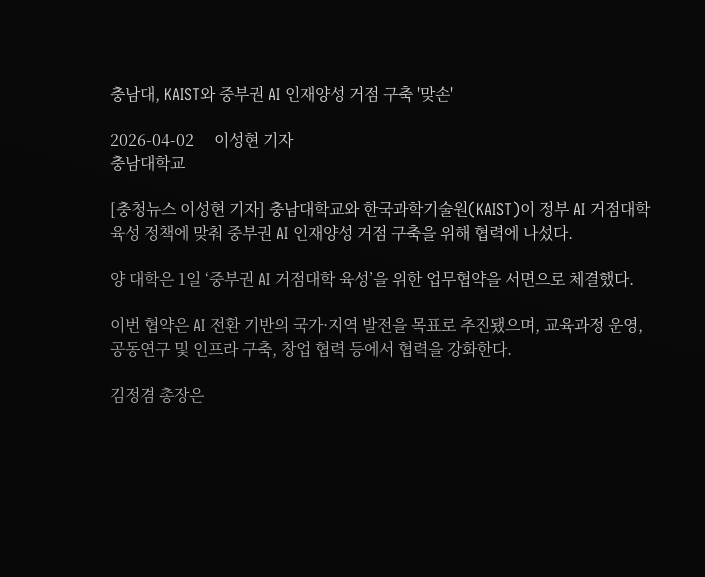충남대, KAIST와 중부권 AI 인재양성 거점 구축 '맞손'

2026-04-02     이성현 기자
충남대학교

[충청뉴스 이성현 기자] 충남대학교와 한국과학기술원(KAIST)이 정부 AI 거점대학 육성 정책에 맞춰 중부권 AI 인재양성 거점 구축을 위해 협력에 나섰다.

양 대학은 1일 ‘중부권 AI 거점대학 육성’을 위한 업무협약을 서면으로 체결했다.

이번 협약은 AI 전환 기반의 국가·지역 발전을 목표로 추진됐으며, 교육과정 운영, 공동연구 및 인프라 구축, 창업 협력 등에서 협력을 강화한다.

김정겸 총장은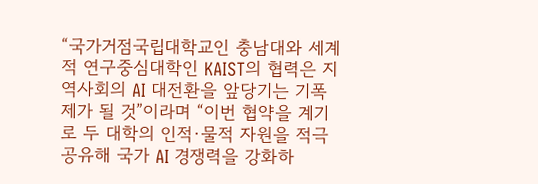“국가거점국립대학교인 충남대와 세계적 연구중심대학인 KAIST의 협력은 지역사회의 AI 대전환을 앞당기는 기폭제가 될 것”이라며 “이번 협약을 계기로 두 대학의 인적·물적 자원을 적극 공유해 국가 AI 경쟁력을 강화하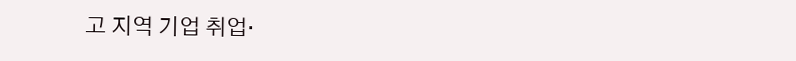고 지역 기업 취업·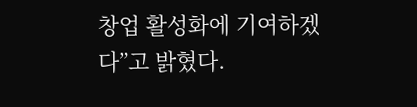창업 활성화에 기여하겠다”고 밝혔다.